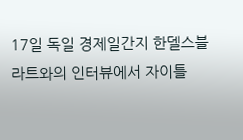17일 독일 경제일간지 한델스블라트와의 인터뷰에서 자이틀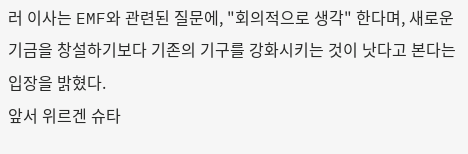러 이사는 EMF와 관련된 질문에, "회의적으로 생각" 한다며, 새로운 기금을 창설하기보다 기존의 기구를 강화시키는 것이 낫다고 본다는 입장을 밝혔다.
앞서 위르겐 슈타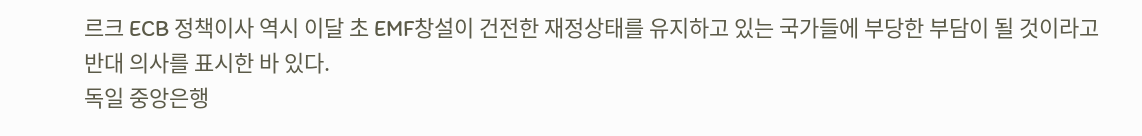르크 ECB 정책이사 역시 이달 초 EMF창설이 건전한 재정상태를 유지하고 있는 국가들에 부당한 부담이 될 것이라고 반대 의사를 표시한 바 있다.
독일 중앙은행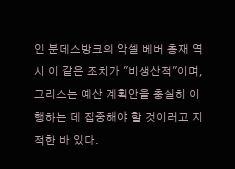인 분데스방크의 악셀 베버 총재 역시 이 같은 조치가 "비생산적"이며, 그리스는 예산 계획안을 충실히 이행하는 데 집중해야 할 것이러고 지적한 바 있다.